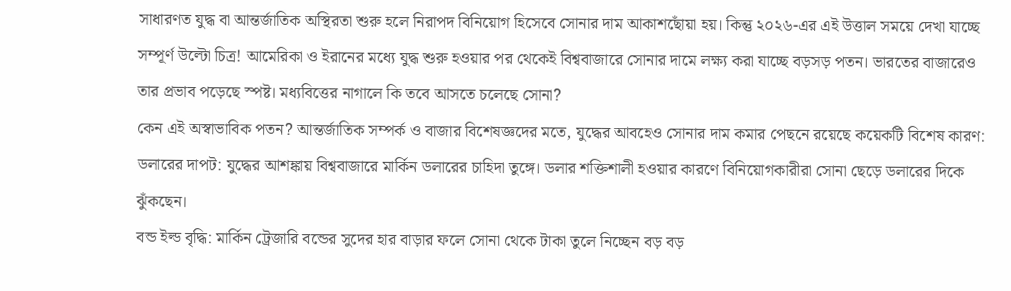সাধারণত যুদ্ধ বা আন্তর্জাতিক অস্থিরতা শুরু হলে নিরাপদ বিনিয়োগ হিসেবে সোনার দাম আকাশছোঁয়া হয়। কিন্তু ২০২৬-এর এই উত্তাল সময়ে দেখা যাচ্ছে সম্পূর্ণ উল্টো চিত্র! আমেরিকা ও ইরানের মধ্যে যুদ্ধ শুরু হওয়ার পর থেকেই বিশ্ববাজারে সোনার দামে লক্ষ্য করা যাচ্ছে বড়সড় পতন। ভারতের বাজারেও তার প্রভাব পড়েছে স্পষ্ট। মধ্যবিত্তের নাগালে কি তবে আসতে চলেছে সোনা?
কেন এই অস্বাভাবিক পতন? আন্তর্জাতিক সম্পর্ক ও বাজার বিশেষজ্ঞদের মতে, যুদ্ধের আবহেও সোনার দাম কমার পেছনে রয়েছে কয়েকটি বিশেষ কারণ:
ডলারের দাপট: যুদ্ধের আশঙ্কায় বিশ্ববাজারে মার্কিন ডলারের চাহিদা তুঙ্গে। ডলার শক্তিশালী হওয়ার কারণে বিনিয়োগকারীরা সোনা ছেড়ে ডলারের দিকে ঝুঁকছেন।
বন্ড ইল্ড বৃদ্ধি: মার্কিন ট্রেজারি বন্ডের সুদের হার বাড়ার ফলে সোনা থেকে টাকা তুলে নিচ্ছেন বড় বড়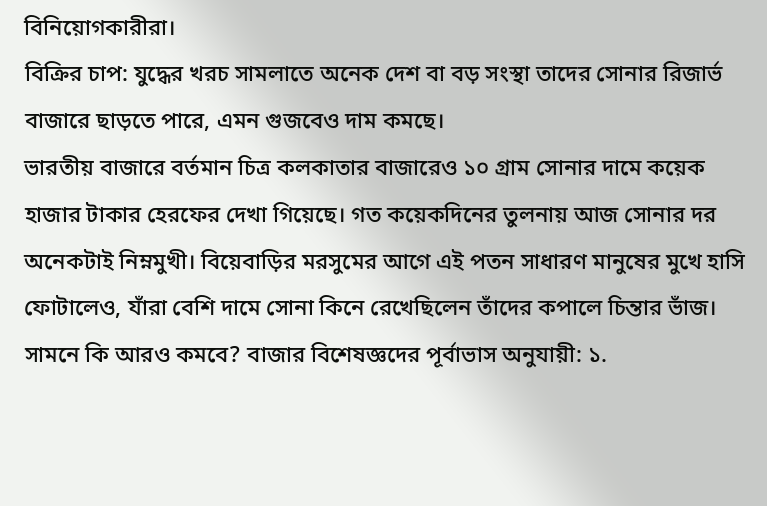বিনিয়োগকারীরা।
বিক্রির চাপ: যুদ্ধের খরচ সামলাতে অনেক দেশ বা বড় সংস্থা তাদের সোনার রিজার্ভ বাজারে ছাড়তে পারে, এমন গুজবেও দাম কমছে।
ভারতীয় বাজারে বর্তমান চিত্র কলকাতার বাজারেও ১০ গ্রাম সোনার দামে কয়েক হাজার টাকার হেরফের দেখা গিয়েছে। গত কয়েকদিনের তুলনায় আজ সোনার দর অনেকটাই নিম্নমুখী। বিয়েবাড়ির মরসুমের আগে এই পতন সাধারণ মানুষের মুখে হাসি ফোটালেও, যাঁরা বেশি দামে সোনা কিনে রেখেছিলেন তাঁদের কপালে চিন্তার ভাঁজ।
সামনে কি আরও কমবে? বাজার বিশেষজ্ঞদের পূর্বাভাস অনুযায়ী: ১.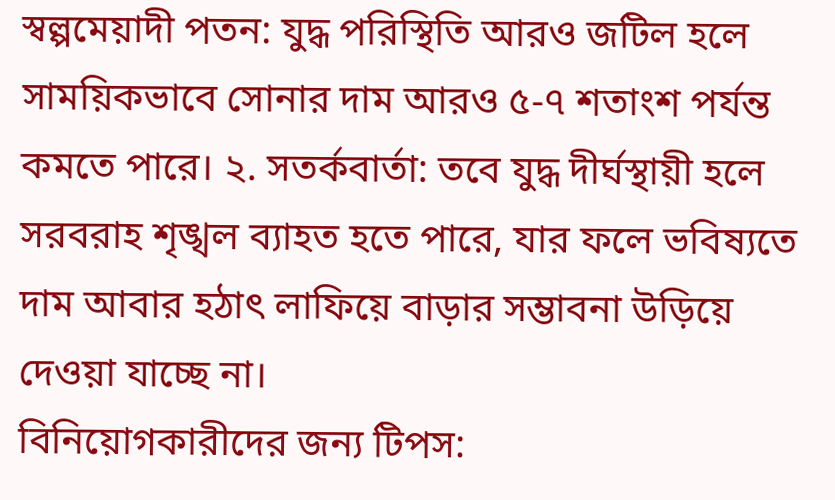স্বল্পমেয়াদী পতন: যুদ্ধ পরিস্থিতি আরও জটিল হলে সাময়িকভাবে সোনার দাম আরও ৫-৭ শতাংশ পর্যন্ত কমতে পারে। ২. সতর্কবার্তা: তবে যুদ্ধ দীর্ঘস্থায়ী হলে সরবরাহ শৃঙ্খল ব্যাহত হতে পারে, যার ফলে ভবিষ্যতে দাম আবার হঠাৎ লাফিয়ে বাড়ার সম্ভাবনা উড়িয়ে দেওয়া যাচ্ছে না।
বিনিয়োগকারীদের জন্য টিপস: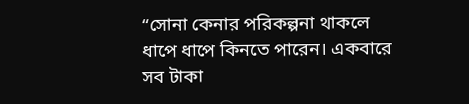“সোনা কেনার পরিকল্পনা থাকলে ধাপে ধাপে কিনতে পারেন। একবারে সব টাকা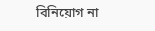বিনিয়োগ না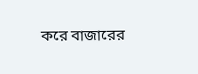করে বাজারের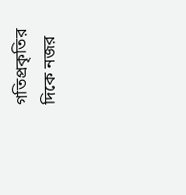গতিপ্রকৃতির দিকে নজর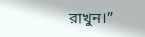রাখুন।”